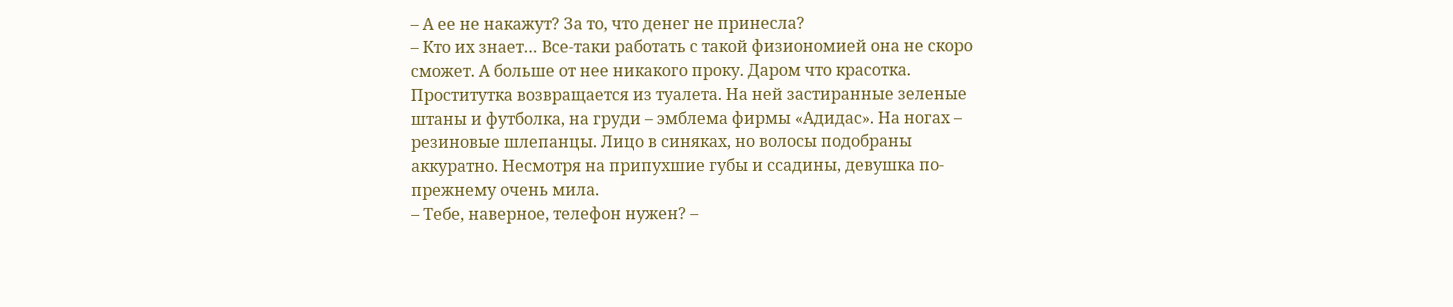– А ее не накажут? За то, что денег не принесла?
– Кто их знает… Все-таки работать с такой физиономией она не скоро сможет. А больше от нее никакого проку. Даром что красотка.
Проститутка возвращается из туалета. На ней застиранные зеленые штаны и футболка, на груди – эмблема фирмы «Адидас». На ногах – резиновые шлепанцы. Лицо в синяках, но волосы подобраны аккуратно. Несмотря на припухшие губы и ссадины, девушка по-прежнему очень мила.
– Тебе, наверное, телефон нужен? –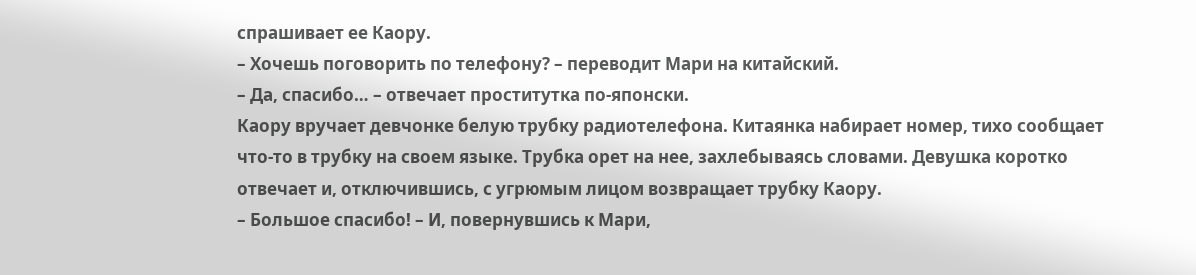спрашивает ее Каору.
– Хочешь поговорить по телефону? – переводит Мари на китайский.
– Да, спасибо… – отвечает проститутка по-японски.
Каору вручает девчонке белую трубку радиотелефона. Китаянка набирает номер, тихо сообщает что-то в трубку на своем языке. Трубка орет на нее, захлебываясь словами. Девушка коротко отвечает и, отключившись, с угрюмым лицом возвращает трубку Каору.
– Большое спасибо! – И, повернувшись к Мари,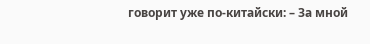говорит уже по-китайски: – За мной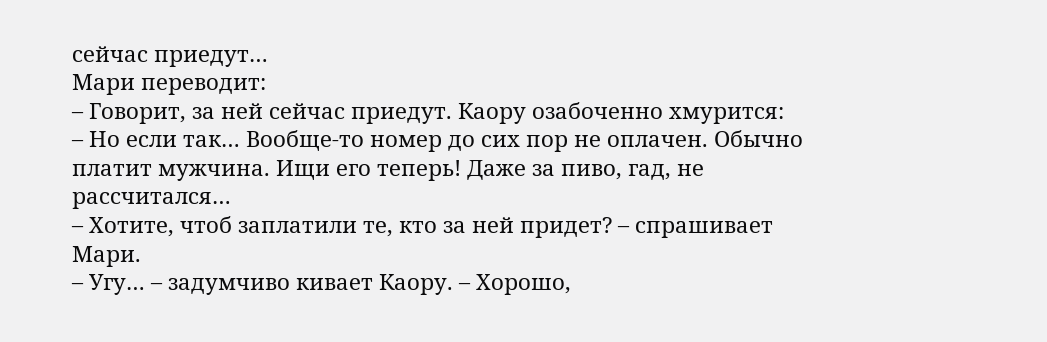сейчас приедут…
Мари переводит:
– Говорит, за ней сейчас приедут. Каору озабоченно хмурится:
– Но если так… Вообще-то номер до сих пор не оплачен. Обычно платит мужчина. Ищи его теперь! Даже за пиво, гад, не рассчитался…
– Хотите, чтоб заплатили те, кто за ней придет? – спрашивает Мари.
– Угу… – задумчиво кивает Каору. – Хорошо,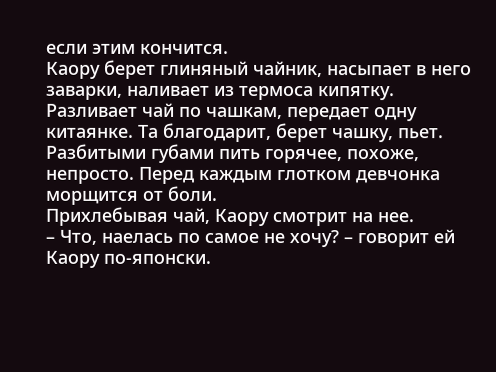если этим кончится.
Каору берет глиняный чайник, насыпает в него заварки, наливает из термоса кипятку. Разливает чай по чашкам, передает одну китаянке. Та благодарит, берет чашку, пьет. Разбитыми губами пить горячее, похоже, непросто. Перед каждым глотком девчонка морщится от боли.
Прихлебывая чай, Каору смотрит на нее.
– Что, наелась по самое не хочу? – говорит ей Каору по-японски.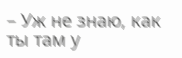– Уж не знаю, как ты там у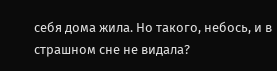себя дома жила. Но такого, небось, и в страшном сне не видала?